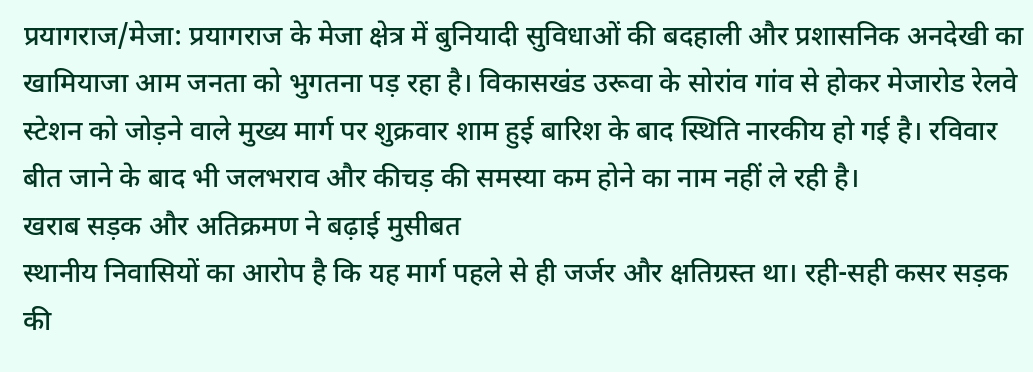प्रयागराज/मेजा: प्रयागराज के मेजा क्षेत्र में बुनियादी सुविधाओं की बदहाली और प्रशासनिक अनदेखी का खामियाजा आम जनता को भुगतना पड़ रहा है। विकासखंड उरूवा के सोरांव गांव से होकर मेजारोड रेलवे स्टेशन को जोड़ने वाले मुख्य मार्ग पर शुक्रवार शाम हुई बारिश के बाद स्थिति नारकीय हो गई है। रविवार बीत जाने के बाद भी जलभराव और कीचड़ की समस्या कम होने का नाम नहीं ले रही है।
खराब सड़क और अतिक्रमण ने बढ़ाई मुसीबत
स्थानीय निवासियों का आरोप है कि यह मार्ग पहले से ही जर्जर और क्षतिग्रस्त था। रही-सही कसर सड़क की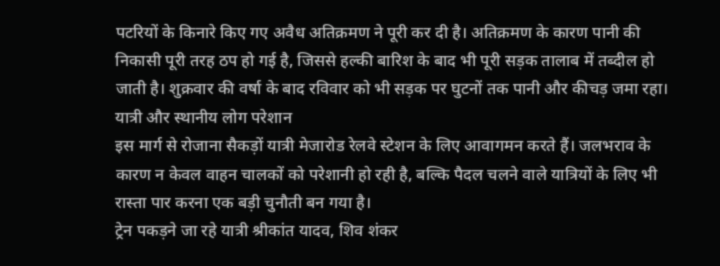पटरियों के किनारे किए गए अवैध अतिक्रमण ने पूरी कर दी है। अतिक्रमण के कारण पानी की निकासी पूरी तरह ठप हो गई है, जिससे हल्की बारिश के बाद भी पूरी सड़क तालाब में तब्दील हो जाती है। शुक्रवार की वर्षा के बाद रविवार को भी सड़क पर घुटनों तक पानी और कीचड़ जमा रहा।
यात्री और स्थानीय लोग परेशान
इस मार्ग से रोजाना सैकड़ों यात्री मेजारोड रेलवे स्टेशन के लिए आवागमन करते हैं। जलभराव के कारण न केवल वाहन चालकों को परेशानी हो रही है, बल्कि पैदल चलने वाले यात्रियों के लिए भी रास्ता पार करना एक बड़ी चुनौती बन गया है।
ट्रेन पकड़ने जा रहे यात्री श्रीकांत यादव, शिव शंकर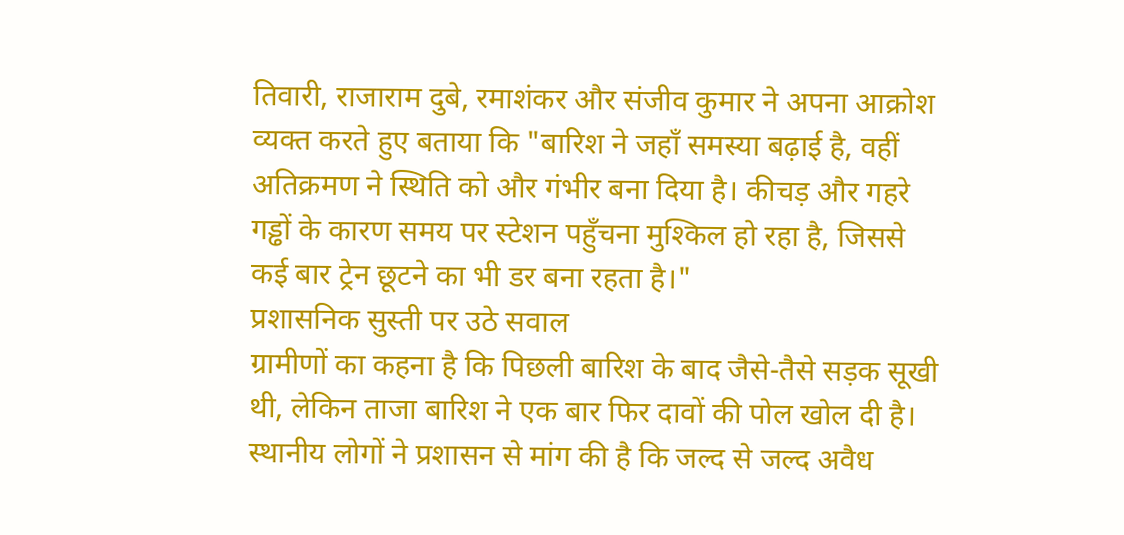तिवारी, राजाराम दुबे, रमाशंकर और संजीव कुमार ने अपना आक्रोश व्यक्त करते हुए बताया कि "बारिश ने जहाँ समस्या बढ़ाई है, वहीं अतिक्रमण ने स्थिति को और गंभीर बना दिया है। कीचड़ और गहरे गड्ढों के कारण समय पर स्टेशन पहुँचना मुश्किल हो रहा है, जिससे कई बार ट्रेन छूटने का भी डर बना रहता है।"
प्रशासनिक सुस्ती पर उठे सवाल
ग्रामीणों का कहना है कि पिछली बारिश के बाद जैसे-तैसे सड़क सूखी थी, लेकिन ताजा बारिश ने एक बार फिर दावों की पोल खोल दी है। स्थानीय लोगों ने प्रशासन से मांग की है कि जल्द से जल्द अवैध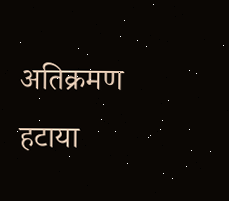अतिक्रमण हटाया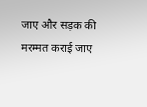जाए और सड़क की मरम्मत कराई जाए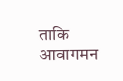ताकि आवागमन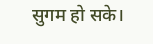सुगम हो सके।